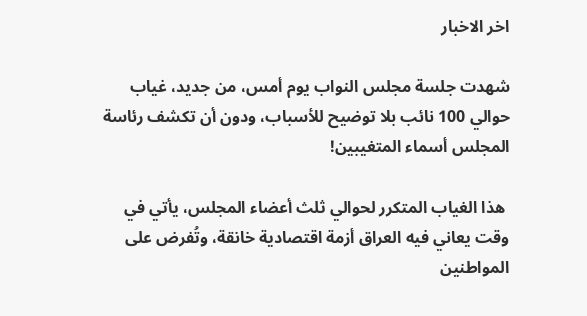اخر الاخبار

شهدت جلسة مجلس النواب يوم أمس، من جديد، غياب حوالي 100 نائب بلا توضيح للأسباب، ودون أن تكشف رئاسة المجلس أسماء المتغيبين!

 هذا الغياب المتكرر لحوالي ثلث أعضاء المجلس، يأتي في وقت يعاني فيه العراق أزمة اقتصادية خانقة، وتُفرض على المواطنين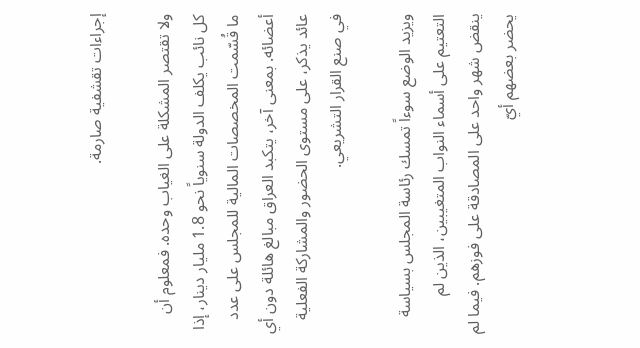إجراءات تقشفية صارمة.

ولا تقتصر المشكلة على الغياب وحده. فمعلوم أن كل نائب يكلف الدولة سنوياً نحو 1.8 مليار دينار، إذا ما قُسّمت المخصصات المالية للمجلس على عدد أعضائه. بمعنى آخر، يتكبد العراق مبالغ هائلة دون أي عائد يذكر، على مستوى الحضور والمشاركة الفعلية في صنع القرار التشريعي.

ويزيد الوضع سوءاً تمسك رئاسة المجلس بسياسة التعتيم على أسماء النواب المتغيبين، الذين لم ينقض شهر واحد على المصادقة على فوزهم. فيما لم يحضر بعضهم أيّ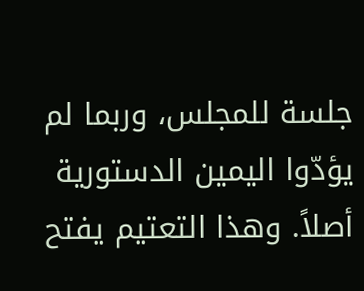جلسة للمجلس، وربما لم يؤدّوا اليمين الدستورية أصلاً. وهذا التعتيم يفتح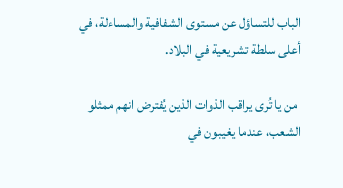الباب للتساؤل عن مستوى الشفافية والمساءلة، في أعلى سلطة تشريعية في البلاد.

 من يا تُرى يراقب الذوات الذين يُفترض انهم ممثلو الشعب، عندما يغيبون في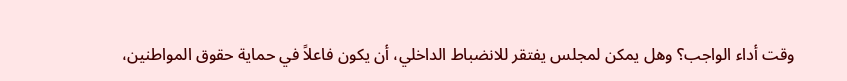وقت أداء الواجب؟ وهل يمكن لمجلس يفتقر للانضباط الداخلي، أن يكون فاعلاً في حماية حقوق المواطنين،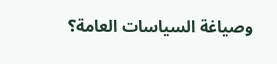وصياغة السياسات العامة؟